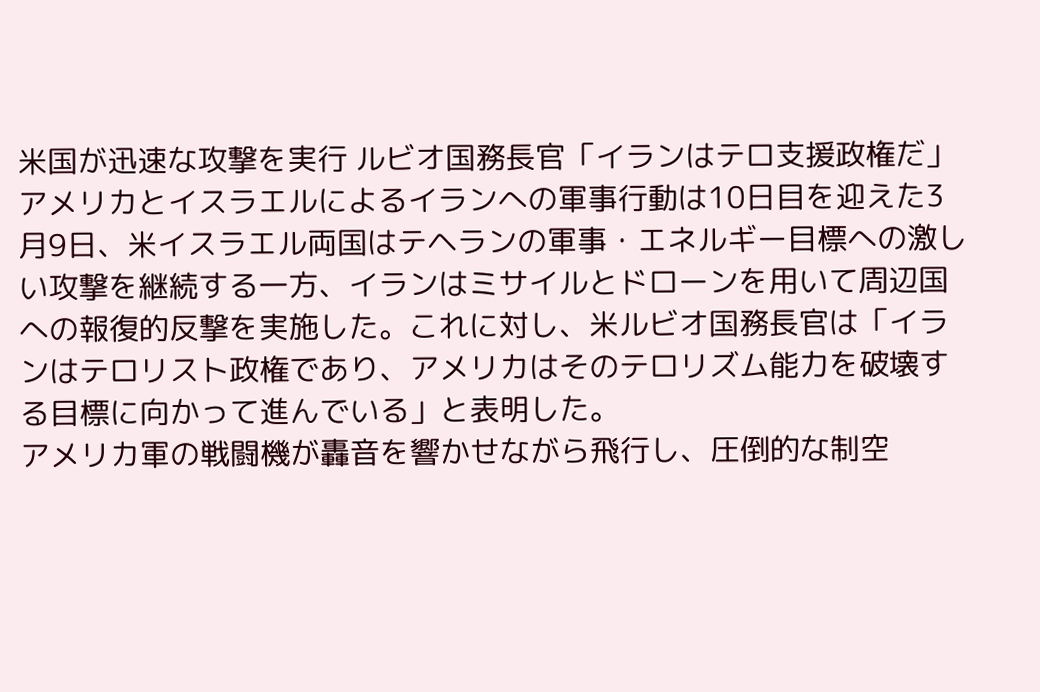米国が迅速な攻撃を実行 ルビオ国務長官「イランはテロ支援政権だ」
アメリカとイスラエルによるイランへの軍事行動は10日目を迎えた3月9日、米イスラエル両国はテヘランの軍事・エネルギー目標への激しい攻撃を継続する一方、イランはミサイルとドローンを用いて周辺国への報復的反撃を実施した。これに対し、米ルビオ国務長官は「イランはテロリスト政権であり、アメリカはそのテロリズム能力を破壊する目標に向かって進んでいる」と表明した。
アメリカ軍の戦闘機が轟音を響かせながら飛行し、圧倒的な制空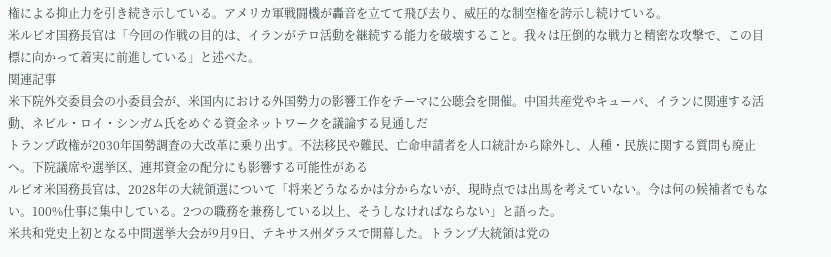権による抑止力を引き続き示している。アメリカ軍戦闘機が轟音を立てて飛び去り、威圧的な制空権を誇示し続けている。
米ルビオ国務長官は「今回の作戦の目的は、イランがテロ活動を継続する能力を破壊すること。我々は圧倒的な戦力と精密な攻撃で、この目標に向かって着実に前進している」と述べた。
関連記事
米下院外交委員会の小委員会が、米国内における外国勢力の影響工作をテーマに公聴会を開催。中国共産党やキューバ、イランに関連する活動、ネビル・ロイ・シンガム氏をめぐる資金ネットワークを議論する見通しだ
トランプ政権が2030年国勢調査の大改革に乗り出す。不法移民や難民、亡命申請者を人口統計から除外し、人種・民族に関する質問も廃止へ。下院議席や選挙区、連邦資金の配分にも影響する可能性がある
ルビオ米国務長官は、2028年の大統領選について「将来どうなるかは分からないが、現時点では出馬を考えていない。今は何の候補者でもない。100%仕事に集中している。2つの職務を兼務している以上、そうしなければならない」と語った。
米共和党史上初となる中間選挙大会が9月9日、テキサス州ダラスで開幕した。トランプ大統領は党の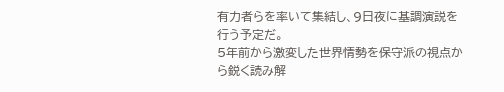有力者らを率いて集結し、9日夜に基調演説を行う予定だ。
5年前から激変した世界情勢を保守派の視点から鋭く読み解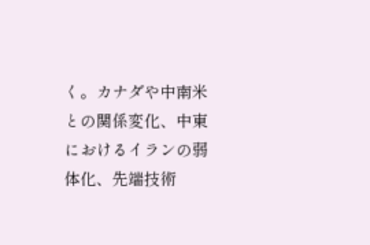く。カナダや中南米との関係変化、中東におけるイランの弱体化、先端技術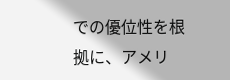での優位性を根拠に、アメリ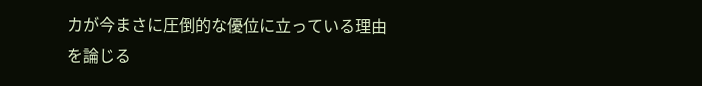カが今まさに圧倒的な優位に立っている理由を論じる